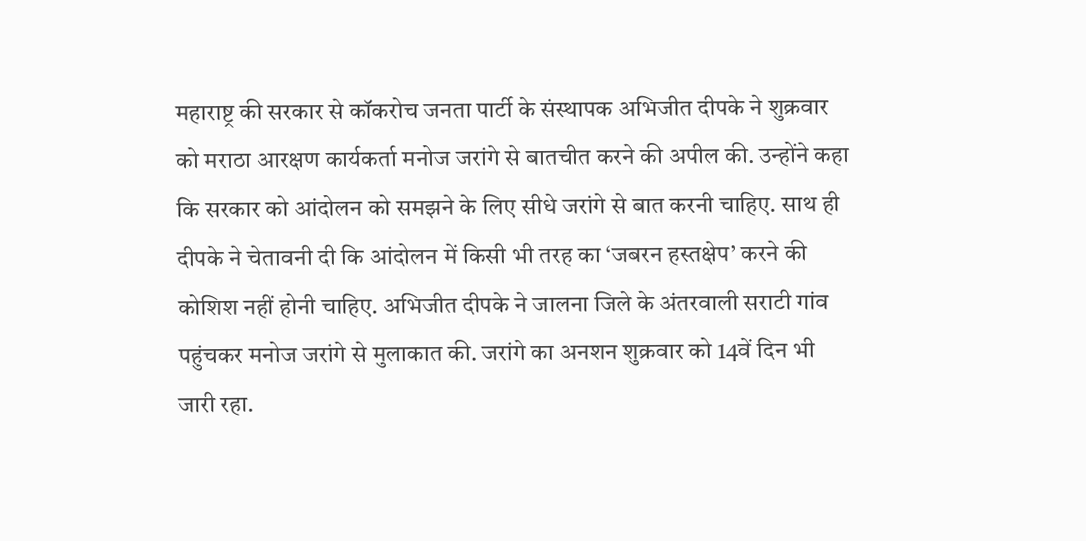महाराष्ट्र की सरकार से कॉकरोच जनता पार्टी के संस्थापक अभिजीत दीपके ने शुक्रवार को मराठा आरक्षण कार्यकर्ता मनोज जरांगे से बातचीत करने की अपील की. उन्होंने कहा कि सरकार को आंदोलन को समझने के लिए सीधे जरांगे से बात करनी चाहिए. साथ ही दीपके ने चेतावनी दी कि आंदोलन में किसी भी तरह का ‘जबरन हस्तक्षेप’ करने की कोशिश नहीं होनी चाहिए. अभिजीत दीपके ने जालना जिले के अंतरवाली सराटी गांव पहुंचकर मनोज जरांगे से मुलाकात की. जरांगे का अनशन शुक्रवार को 14वें दिन भी जारी रहा.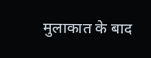मुलाकात के बाद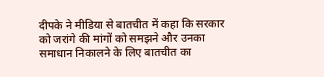दीपके ने मीडिया से बातचीत में कहा कि सरकार को जरांगे की मांगों को समझने और उनका समाधान निकालने के लिए बातचीत का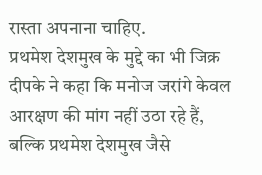रास्ता अपनाना चाहिए.
प्रथमेश देशमुख के मुद्दे का भी जिक्र
दीपके ने कहा कि मनोज जरांगे केवल आरक्षण की मांग नहीं उठा रहे हैं, बल्कि प्रथमेश देशमुख जैसे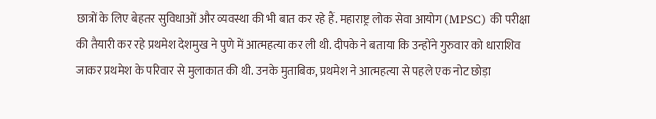छात्रों के लिए बेहतर सुविधाओं और व्यवस्था की भी बात कर रहे हैं. महाराष्ट्र लोक सेवा आयोग (MPSC) की परीक्षा की तैयारी कर रहे प्रथमेश देशमुख ने पुणे में आत्महत्या कर ली थी. दीपके ने बताया कि उन्होंने गुरुवार को धाराशिव जाकर प्रथमेश के परिवार से मुलाकात की थी. उनके मुताबिक, प्रथमेश ने आत्महत्या से पहले एक नोट छोड़ा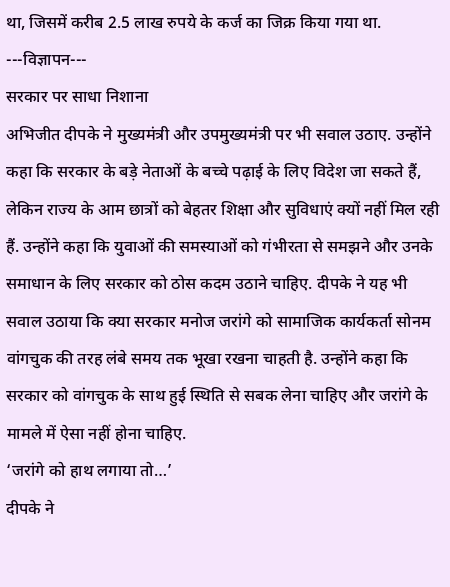था, जिसमें करीब 2.5 लाख रुपये के कर्ज का जिक्र किया गया था.
---विज्ञापन---
सरकार पर साधा निशाना
अभिजीत दीपके ने मुख्यमंत्री और उपमुख्यमंत्री पर भी सवाल उठाए. उन्होंने कहा कि सरकार के बड़े नेताओं के बच्चे पढ़ाई के लिए विदेश जा सकते हैं, लेकिन राज्य के आम छात्रों को बेहतर शिक्षा और सुविधाएं क्यों नहीं मिल रही हैं. उन्होंने कहा कि युवाओं की समस्याओं को गंभीरता से समझने और उनके समाधान के लिए सरकार को ठोस कदम उठाने चाहिए. दीपके ने यह भी सवाल उठाया कि क्या सरकार मनोज जरांगे को सामाजिक कार्यकर्ता सोनम वांगचुक की तरह लंबे समय तक भूखा रखना चाहती है. उन्होंने कहा कि सरकार को वांगचुक के साथ हुई स्थिति से सबक लेना चाहिए और जरांगे के मामले में ऐसा नहीं होना चाहिए.
‘जरांगे को हाथ लगाया तो…’
दीपके ने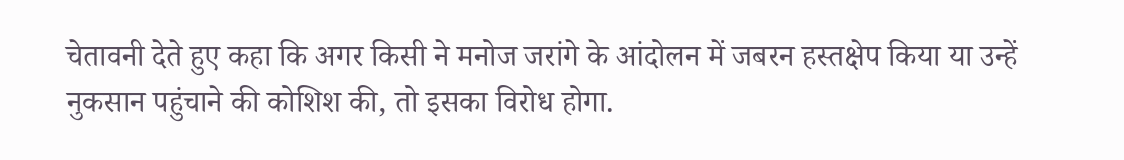चेतावनी देते हुए कहा कि अगर किसी ने मनोज जरांगे के आंदोलन में जबरन हस्तक्षेप किया या उन्हें नुकसान पहुंचाने की कोशिश की, तो इसका विरोध होगा.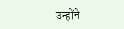उन्होंने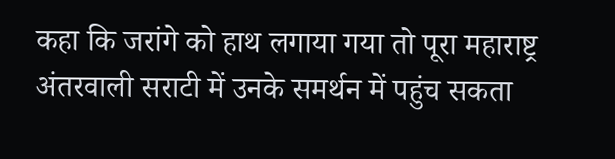कहा कि जरांगे को हाथ लगाया गया तो पूरा महाराष्ट्र अंतरवाली सराटी में उनके समर्थन में पहुंच सकता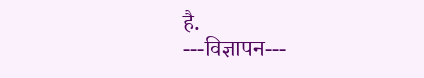है.
---विज्ञापन---